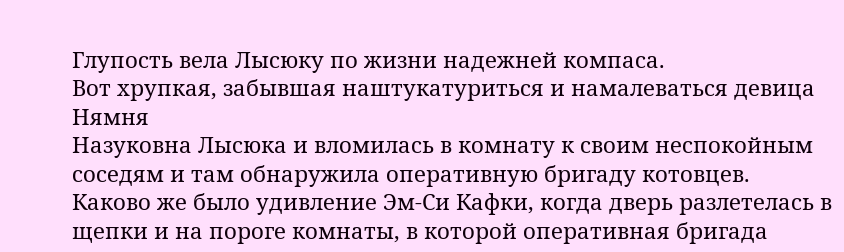Глупость вела Лысюку по жизни надежней компаса.
Вот хрупкая, забывшая наштукатуриться и намалеваться девица Нямня
Назуковна Лысюка и вломилась в комнату к своим неспокойным соседям и там обнаружила оперативную бригаду котовцев.
Каково же было удивление Эм-Си Кафки, когда дверь разлетелась в щепки и на пороге комнаты, в которой оперативная бригада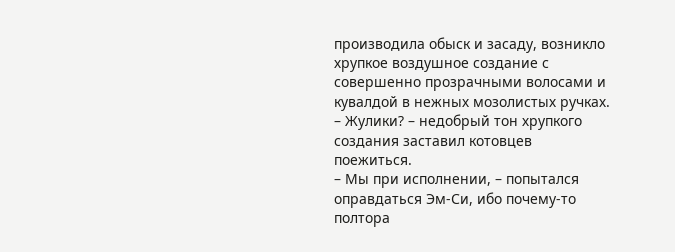производила обыск и засаду, возникло хрупкое воздушное создание с совершенно прозрачными волосами и кувалдой в нежных мозолистых ручках.
– Жулики? – недобрый тон хрупкого создания заставил котовцев поежиться.
– Мы при исполнении, – попытался оправдаться Эм-Си, ибо почему-то полтора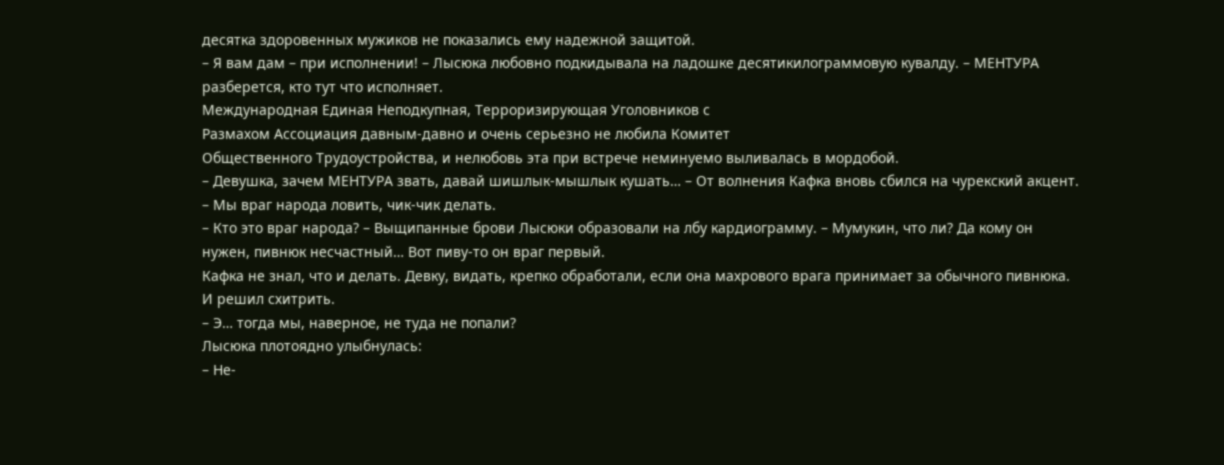десятка здоровенных мужиков не показались ему надежной защитой.
– Я вам дам – при исполнении! – Лысюка любовно подкидывала на ладошке десятикилограммовую кувалду. – МЕНТУРА разберется, кто тут что исполняет.
Международная Единая Неподкупная, Терроризирующая Уголовников с
Размахом Ассоциация давным-давно и очень серьезно не любила Комитет
Общественного Трудоустройства, и нелюбовь эта при встрече неминуемо выливалась в мордобой.
– Девушка, зачем МЕНТУРА звать, давай шишлык-мышлык кушать… – От волнения Кафка вновь сбился на чурекский акцент. – Мы враг народа ловить, чик-чик делать.
– Кто это враг народа? – Выщипанные брови Лысюки образовали на лбу кардиограмму. – Мумукин, что ли? Да кому он нужен, пивнюк несчастный… Вот пиву-то он враг первый.
Кафка не знал, что и делать. Девку, видать, крепко обработали, если она махрового врага принимает за обычного пивнюка. И решил схитрить.
– Э… тогда мы, наверное, не туда не попали?
Лысюка плотоядно улыбнулась:
– Не-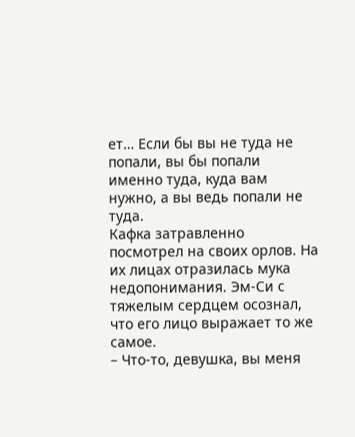ет… Если бы вы не туда не попали, вы бы попали именно туда, куда вам нужно, а вы ведь попали не туда.
Кафка затравленно посмотрел на своих орлов. На их лицах отразилась мука недопонимания. Эм-Си с тяжелым сердцем осознал, что его лицо выражает то же самое.
– Что-то, девушка, вы меня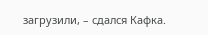загрузили, – сдался Кафка.